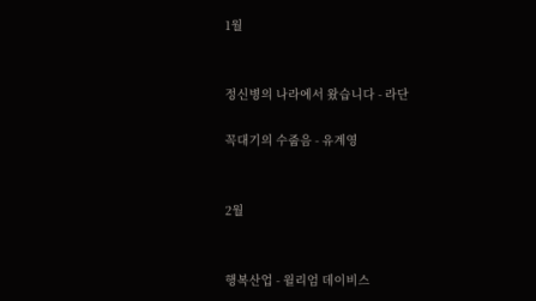1월


정신병의 나라에서 왔습니다 - 라단

꼭대기의 수줍음 - 유계영


2월


행복산업 - 윌리엄 데이비스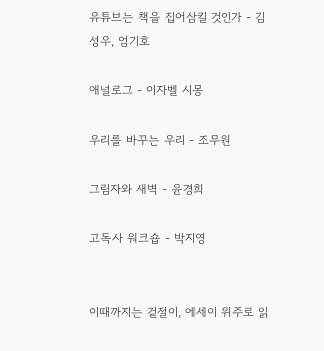유튜브는 책을 집어삼킬 것인가 - 김성우, 엄기호

애널로그 - 이자벨 시몽

우리를 바꾸는 우리 - 조무원

그림자와 새벽 - 윤경희

고독사 워크숍 - 박지영


이때까지는 겉절이, 에세이 위주로 읽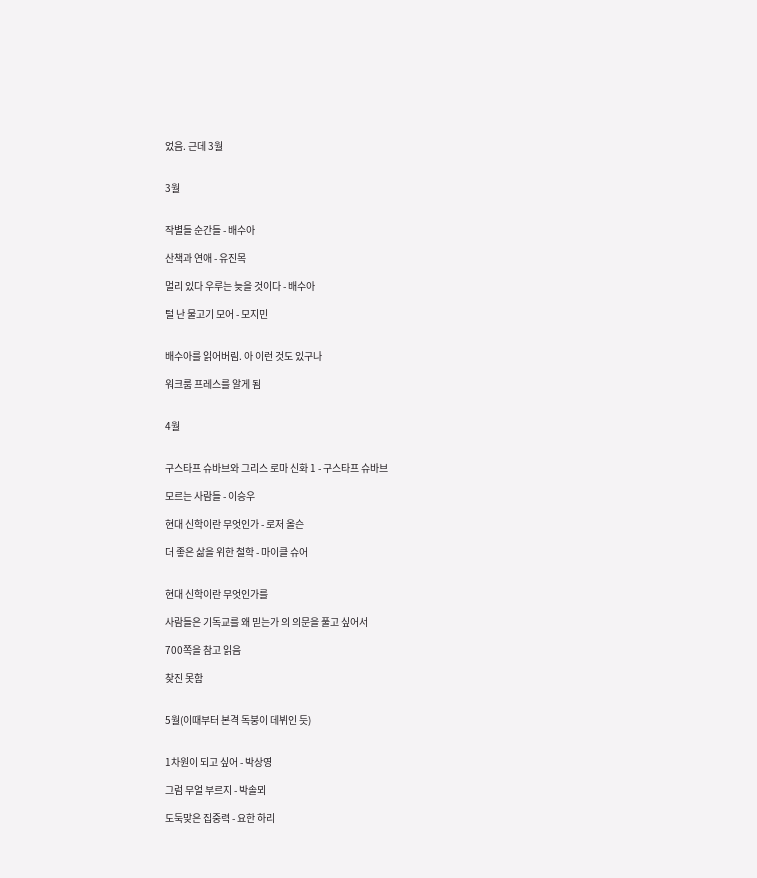었음. 근데 3월


3월


작별들 순간들 - 배수아

산책과 연애 - 유진목

멀리 있다 우루는 늦을 것이다 - 배수아

털 난 물고기 모어 - 모지민


배수아를 읽어버림. 아 이런 것도 있구나

워크룸 프레스를 알게 됨


4월


구스타프 슈바브와 그리스 로마 신화 1 - 구스타프 슈바브

모르는 사람들 - 이승우

현대 신학이란 무엇인가 - 로저 올슨

더 좋은 삶을 위한 철학 - 마이클 슈어


현대 신학이란 무엇인가를

사람들은 기독교를 왜 믿는가 의 의문을 풀고 싶어서

700쪽을 참고 읽음

찾진 못함


5월(이때부터 본격 독붕이 데뷔인 듯)


1차원이 되고 싶어 - 박상영

그럼 무얼 부르지 - 박솔뫼

도둑맞은 집중력 - 요한 하리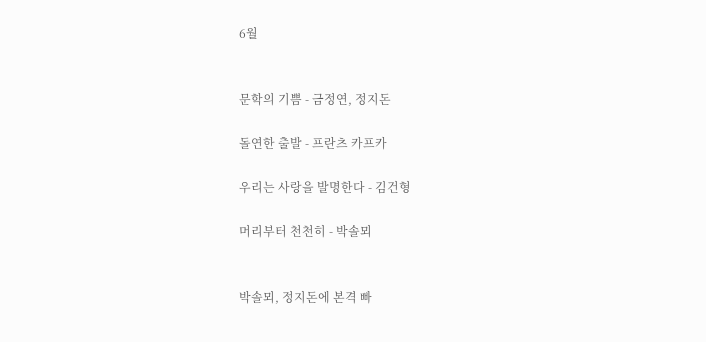6월


문학의 기쁨 - 금정연, 정지돈

돌연한 출발 - 프란츠 카프카

우리는 사랑을 발명한다 - 김건형

머리부터 천천히 - 박솔뫼


박솔뫼, 정지돈에 본격 빠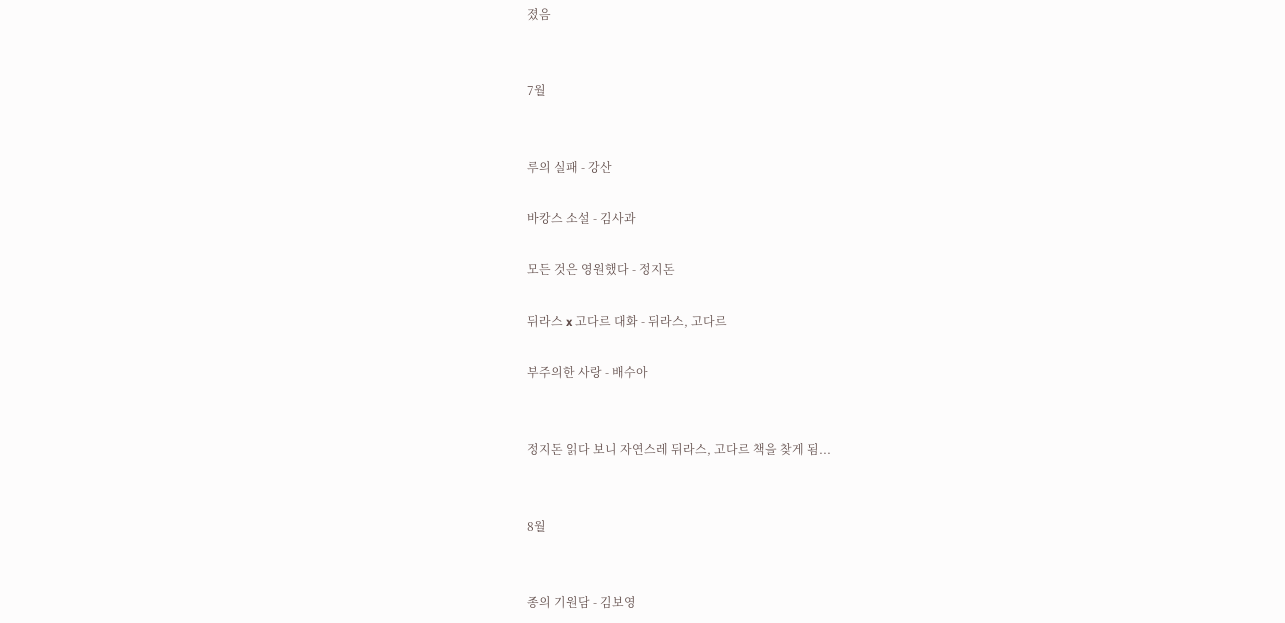졌음


7월


루의 실패 - 강산

바캉스 소설 - 김사과

모든 것은 영원했다 - 정지돈

뒤라스 x 고다르 대화 - 뒤라스, 고다르

부주의한 사랑 - 배수아


정지돈 읽다 보니 자연스레 뒤라스, 고다르 책을 찾게 됨...


8월


종의 기원담 - 김보영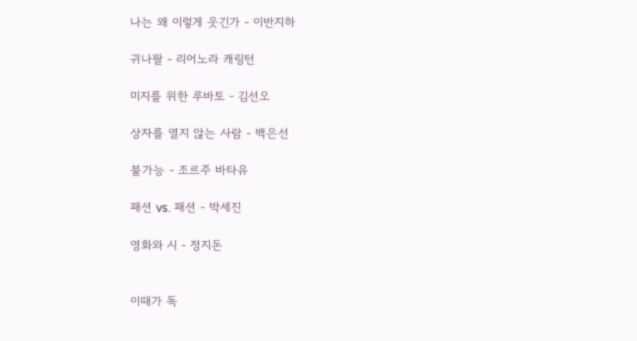나는 왜 이렇게 웃긴가 - 이반지하

귀나팔 - 리어노라 캐링턴

미지를 위한 루바토 - 김선오

상자를 열지 않는 사람 - 백은선

불가능 - 조르주 바타유

패션 vs. 패션 - 박세진

영화와 시 - 정지돈


이때가 독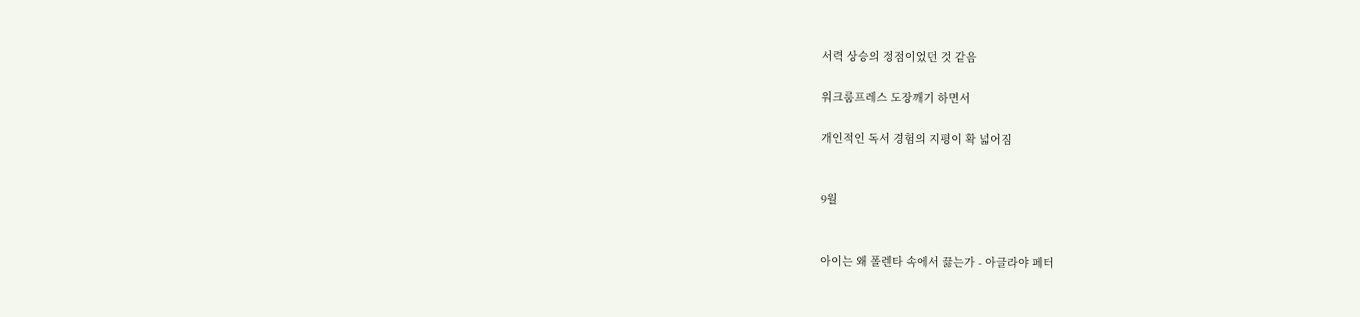서력 상승의 정점이었던 것 같음

워크룸프레스 도장깨기 하면서

개인적인 독서 경험의 지평이 확 넓어짐


9월


아이는 왜 폴렌타 속에서 끓는가 - 아글라야 페터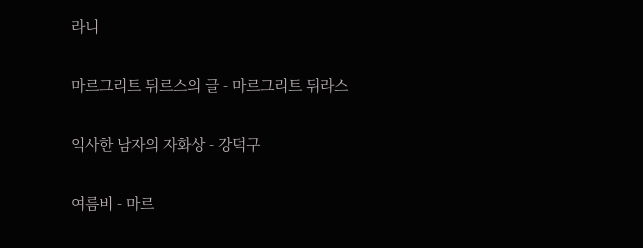라니

마르그리트 뒤르스의 글 - 마르그리트 뒤라스

익사한 남자의 자화상 - 강덕구

여름비 - 마르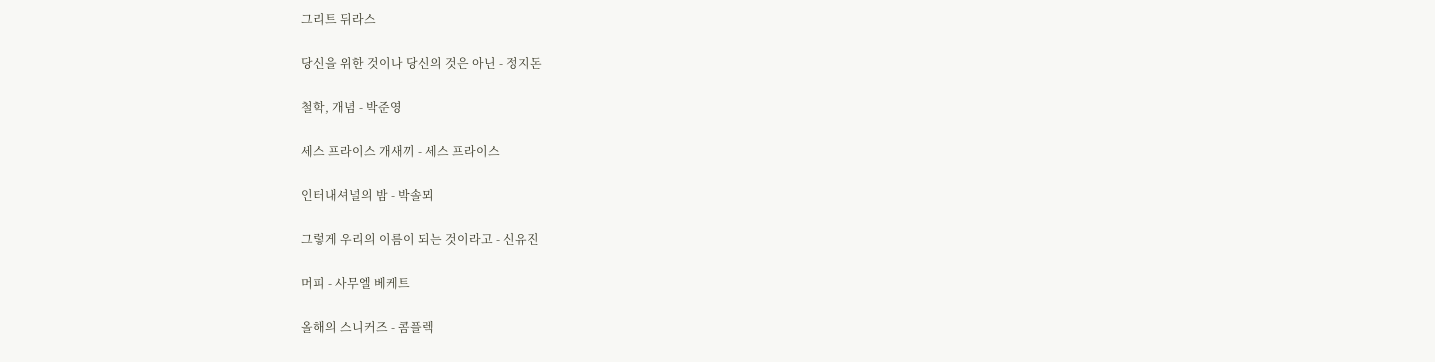그리트 뒤라스

당신을 위한 것이나 당신의 것은 아닌 - 정지돈

철학, 개념 - 박준영

세스 프라이스 개새끼 - 세스 프라이스

인터내셔널의 밤 - 박솔뫼

그렇게 우리의 이름이 되는 것이라고 - 신유진

머피 - 사무엘 베케트

올해의 스니커즈 - 콤플렉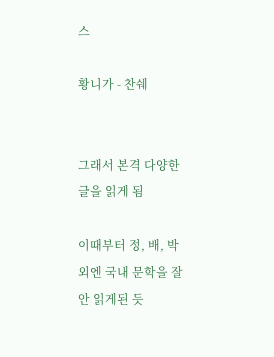스

황니가 - 찬쉐


그래서 본격 다양한 글을 읽게 됨

이때부터 정, 배, 박 외엔 국내 문학을 잘 안 읽게된 듯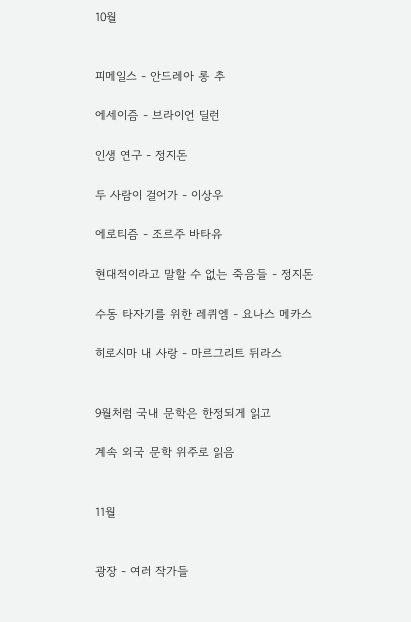10월


피메일스 - 안드레아 롱 추

에세이즘 - 브라이언 딜런

인생 연구 - 정지돈

두 사람이 걸어가 - 이상우

에로티즘 - 조르주 바타유

현대적이라고 말할 수 없는 죽음들 - 정지돈

수동 타자기를 위한 레퀴엠 - 요나스 메카스

히로시마 내 사랑 - 마르그리트 뒤라스


9월처럼 국내 문학은 한정되게 읽고

계속 외국 문학 위주로 읽음


11월


광장 - 여러 작가들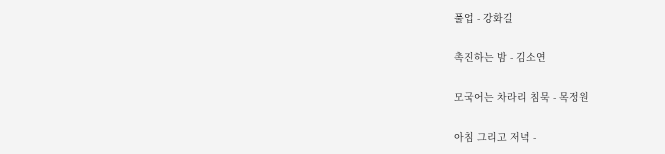풀업 - 강화길

촉진하는 밤 - 김소연

모국어는 차라리 침묵 - 목정원

아침 그리고 저녁 -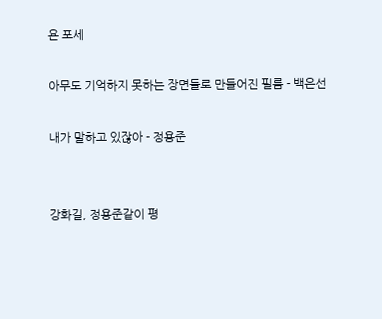욘 포세

아무도 기억하지 못하는 장면들로 만들어진 필름 - 백은선

내가 말하고 있잖아 - 정용준


강화길, 정용준같이 평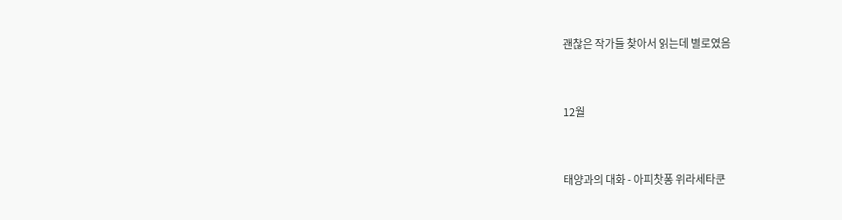괜찮은 작가들 찾아서 읽는데 별로였음


12월


태양과의 대화 - 아피찻퐁 위라세타쿤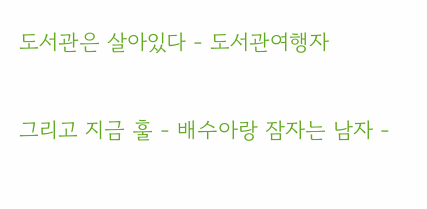도서관은 살아있다 - 도서관여행자


그리고 지금 훌 - 배수아랑 잠자는 남자 -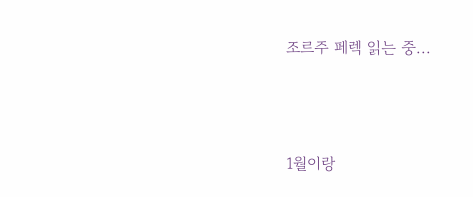조르주 페렉 읽는 중...



1월이랑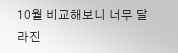10월 비교해보니 너무 달라진